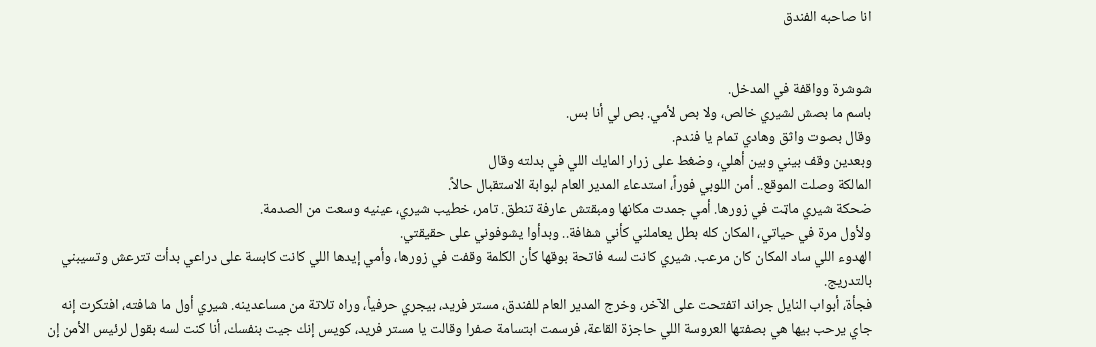انا صاحبه الفندق


شوشرة وواقفة في المدخل.
باسم ما بصش لشيري خالص، ولا بص لأمي. بص لي أنا بس.
وقال بصوت واثق وهادي تمام يا فندم.
وبعدين وقف بيني وبين أهلي، وضغط على زرار المايك اللي في بدلته وقال
المالكة وصلت الموقع.. أمن اللوبي فوراً، استدعاء المدير العام لبوابة الاستقبال حالاً.
ضحكة شيري ماټت في زورها. أمي جمدت مكانها ومبقتش عارفة تنطق. تامر، خطيب شيري، عينيه وسعت من الصدمة.
ولأول مرة في حياتي، المكان كله بطل يعاملني كأني شفافة.. وبدأوا يشوفوني على حقيقتي.
الهدوء اللي ساد المكان كان مرعب. شيري كانت لسه فاتحة بوقها كأن الكلمة وقفت في زورها، وأمي إيدها اللي كانت كابسة على دراعي بدأت تترعش وتسيبني بالتدريج.
فجأة، أبواب النايل جراند اتفتحت على الآخر، وخرج المدير العام للفندق، مستر فريد، بيجري حرفياً، وراه تلاتة من مساعدينه. شيري أول ما شافته، افتكرت إنه جاي يرحب بيها هي بصفتها العروسة اللي حاجزة القاعة، فرسمت ابتسامة صفرا وقالت يا مستر فريد، كويس إنك جيت بنفسك، أنا كنت لسه بقول لرئيس الأمن إن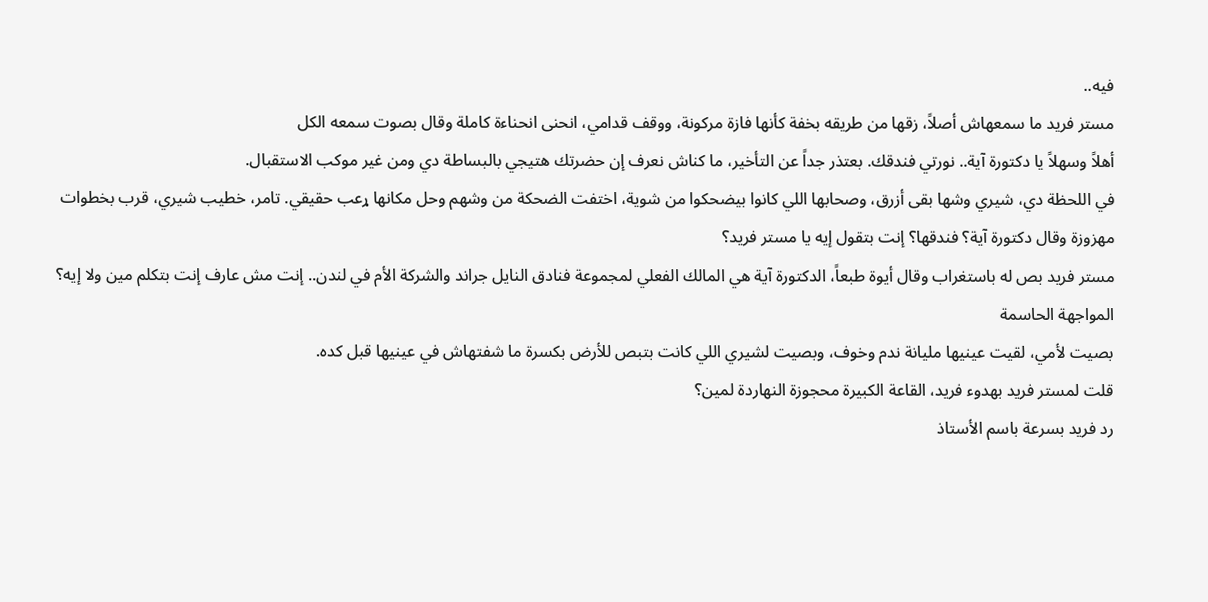فيه..
مستر فريد ما سمعهاش أصلاً، زقها من طريقه بخفة كأنها فازة مركونة، ووقف قدامي، انحنى انحناءة كاملة وقال بصوت سمعه الكل
أهلاً وسهلاً يا دكتورة آية.. نورتي فندقك. بعتذر جداً عن التأخير، ما كناش نعرف إن حضرتك هتيجي بالبساطة دي ومن غير موكب الاستقبال.
في اللحظة دي، شيري وشها بقى أزرق، وصحابها اللي كانوا بيضحكوا من شوية، اختفت الضحكة من وشهم وحل مكانها ړعب حقيقي. تامر، خطيب شيري، قرب بخطوات مهزوزة وقال دكتورة آية؟ فندقها؟ إنت بتقول إيه يا مستر فريد؟
مستر فريد بص له باستغراب وقال أيوة طبعاً، الدكتورة آية هي المالك الفعلي لمجموعة فنادق النايل جراند والشركة الأم في لندن.. إنت مش عارف إنت بتكلم مين ولا إيه؟
المواجهة الحاسمة
بصيت لأمي، لقيت عينيها مليانة ندم وخوف، وبصيت لشيري اللي كانت بتبص للأرض بكسرة ما شفتهاش في عينيها قبل كده.
قلت لمستر فريد بهدوء فريد، القاعة الكبيرة محجوزة النهاردة لمين؟
رد فريد بسرعة باسم الأستاذ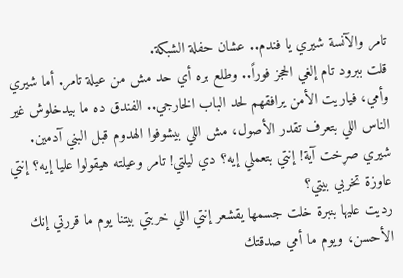تامر والآنسة شيري يا فندم.. عشان حفلة الشبكة.
قلت ببرود تام إلغي الحجز فوراً.. وطلع بره أي حد مش من عيلة تامر. أما شيري وأمي، فياريت الأمن يرافقهم لحد الباب الخارجي.. الفندق ده ما بيدخلوش غير الناس اللي بتعرف تقدر الأصول، مش اللي بيشوفوا الهدوم قبل البني آدمين.
شيري صړخت آية! إنتي بتعملي إيه؟ دي ليلتي! تامر وعيلته هيقولوا عليا إيه؟ إنتي عاوزة تخربي بيتي؟
رديت عليها بنبرة خلت جسمها يقشعر إنتي اللي خربتي بيتنا يوم ما قررتي إنك الأحسن، ويوم ما أمي صدقتك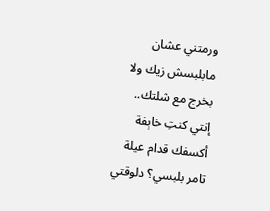ورمتني عشان مابلبسش زيك ولا بخرج مع شلتك.. إنتي كنتِ خاېفة أكسفك قدام عيلة تامر بلبسي؟ دلوقتي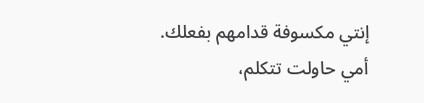إنتي مكسوفة قدامهم بفعلك.
أمي حاولت تتكلم،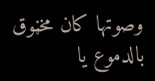وصوتها كان مخڼوق بالدموع يا